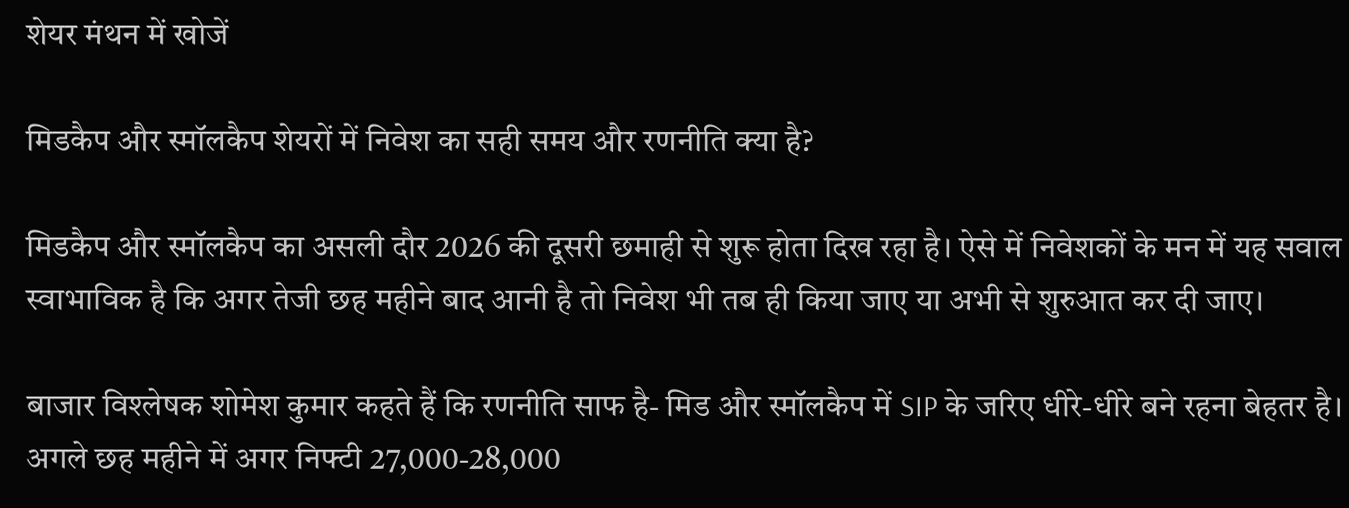शेयर मंथन में खोजें

मिडकैप और स्मॉलकैप शेयरों में निवेश का सही समय और रणनीति क्या है?

मिडकैप और स्मॉलकैप का असली दौर 2026 की दूसरी छमाही से शुरू होता दिख रहा है। ऐसे में निवेशकों के मन में यह सवाल स्वाभाविक है कि अगर तेजी छह महीने बाद आनी है तो निवेश भी तब ही किया जाए या अभी से शुरुआत कर दी जाए।

बाजार विश्लेषक शोमेश कुमार कहते हैं कि रणनीति साफ है- मिड और स्मॉलकैप में SIP के जरिए धीरे-धीरे बने रहना बेहतर है। अगले छह महीने में अगर निफ्टी 27,000-28,000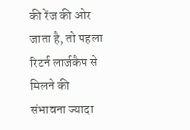की रेंज की ओर जाता है, तो पहला रिटर्न लार्जकैप से मिलने की संभावना ज्यादा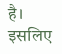है। इसलिए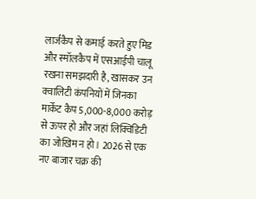लार्जकैप से कमाई करते हुए मिड और स्मॉलकैप में एसआईपी चालू रखना समझदारी है, खासकर उन क्वालिटी कंपनियों में जिनका मार्केट कैप 5,000-8,000 करोड़ से ऊपर हो और जहां लिक्विडिटी का जोखिम न हो। 2026 से एक नए बाजार चक्र की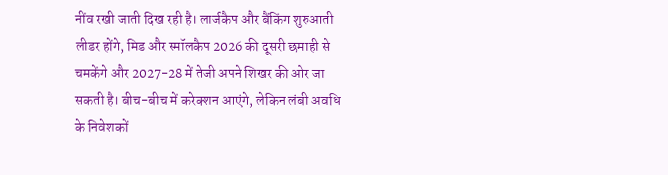नींव रखी जाती दिख रही है। लार्जकैप और बैंकिंग शुरुआती लीडर होंगे, मिड और स्मॉलकैप 2026 की दूसरी छमाही से चमकेंगे और 2027-28 में तेजी अपने शिखर की ओर जा सकती है। बीच-बीच में करेक्शन आएंगे, लेकिन लंबी अवधि के निवेशकों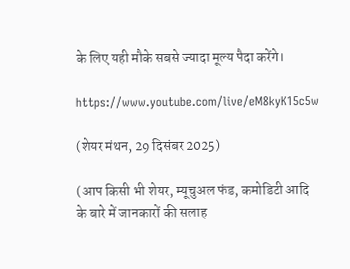के लिए यही मौके सबसे ज्यादा मूल्य पैदा करेंगे।

https://www.youtube.com/live/eM8kyK15c5w

(शेयर मंथन, 29 दिसंबर 2025)

(आप किसी भी शेयर, म्यूचुअल फंड, कमोडिटी आदि के बारे में जानकारों की सलाह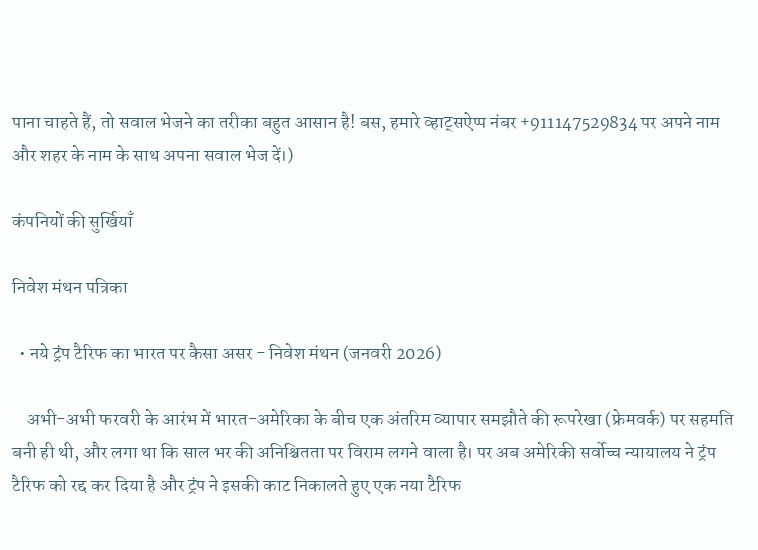पाना चाहते हैं, तो सवाल भेजने का तरीका बहुत आसान है! बस, हमारे व्हाट्सऐप्प नंबर +911147529834 पर अपने नाम और शहर के नाम के साथ अपना सवाल भेज दें।)

कंपनियों की सुर्खियाँ

निवेश मंथन पत्रिका

  • नये ट्रंप टैरिफ का भारत पर कैसा असर - निवेश मंथन (जनवरी 2026)

    अभी-अभी फरवरी के आरंभ में भारत-अमेरिका के बीच एक अंतरिम व्यापार समझौते की रूपरेखा (फ्रेमवर्क) पर सहमति बनी ही थी, और लगा था कि साल भर की अनिश्चितता पर विराम लगने वाला है। पर अब अमेरिकी सर्वोच्च न्यायालय ने ट्रंप टैरिफ को रद्द कर दिया है और ट्रंप ने इसकी काट निकालते हुए एक नया टैरिफ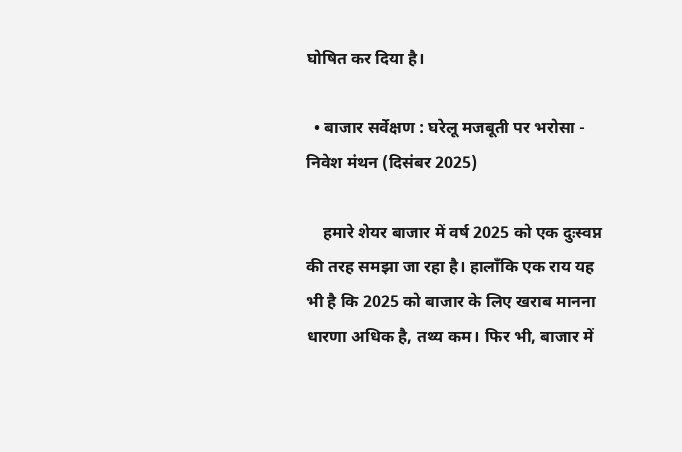घोषित कर दिया है।

  • बाजार सर्वेक्षण : घरेलू मजबूती पर भरोसा - निवेश मंथन (दिसंबर 2025)

    हमारे शेयर बाजार में वर्ष 2025 को एक दुःस्वप्न की तरह समझा जा रहा है। हालाँकि एक राय यह भी है कि 2025 को बाजार के लिए खराब मानना धारणा अधिक है, तथ्य कम। फिर भी, बाजार में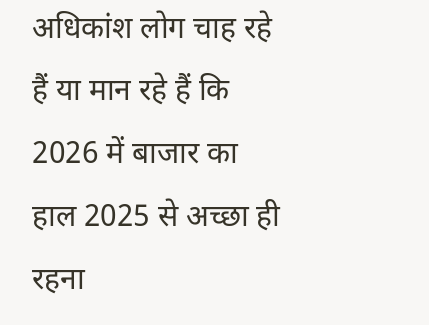अधिकांश लोग चाह रहे हैं या मान रहे हैं कि 2026 में बाजार का हाल 2025 से अच्छा ही रहना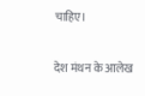चाहिए।

देश मंथन के आलेख